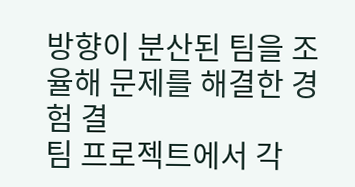방향이 분산된 팀을 조율해 문제를 해결한 경험 결
팀 프로젝트에서 각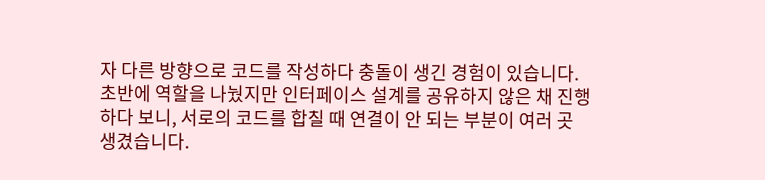자 다른 방향으로 코드를 작성하다 충돌이 생긴 경험이 있습니다. 초반에 역할을 나눴지만 인터페이스 설계를 공유하지 않은 채 진행하다 보니, 서로의 코드를 합칠 때 연결이 안 되는 부분이 여러 곳 생겼습니다.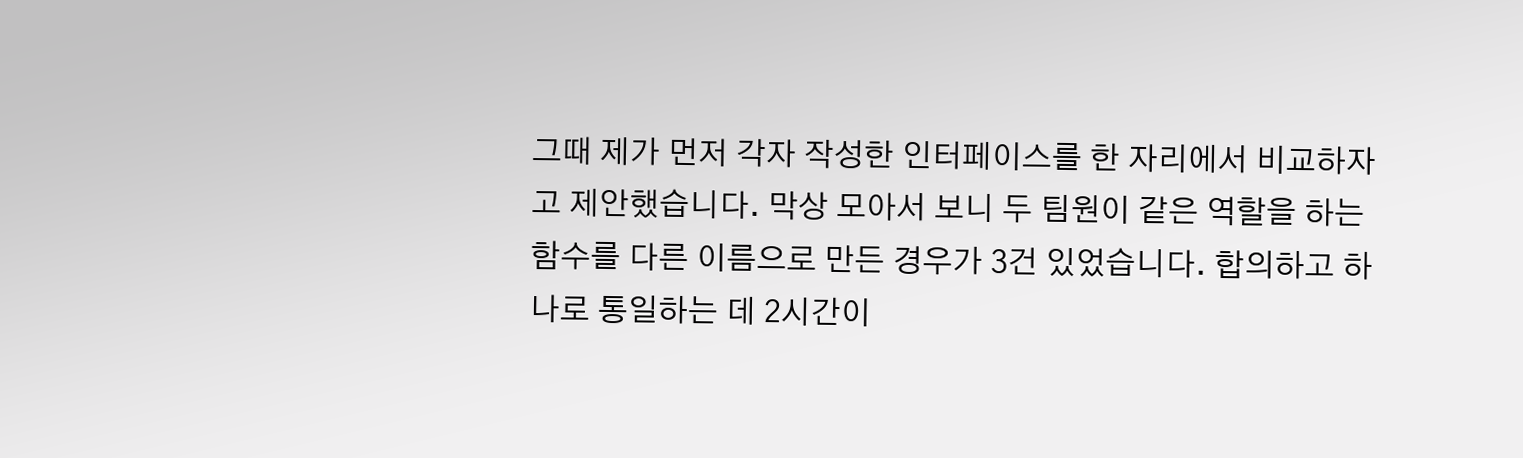그때 제가 먼저 각자 작성한 인터페이스를 한 자리에서 비교하자고 제안했습니다. 막상 모아서 보니 두 팀원이 같은 역할을 하는 함수를 다른 이름으로 만든 경우가 3건 있었습니다. 합의하고 하나로 통일하는 데 2시간이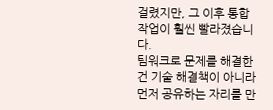걸렸지만, 그 이후 통합 작업이 훨씬 빨라졌습니다.
팀워크로 문제를 해결한 건 기술 해결책이 아니라 먼저 공유하는 자리를 만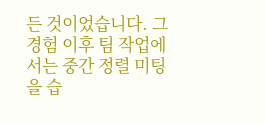든 것이었습니다. 그 경험 이후 팀 작업에서는 중간 정렬 미팅을 습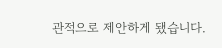관적으로 제안하게 됐습니다.